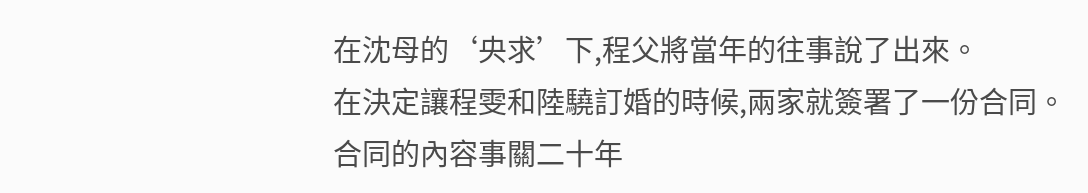在沈母的‘央求’下,程父將當年的往事說了出來。
在決定讓程雯和陸驍訂婚的時候,兩家就簽署了一份合同。
合同的內容事關二十年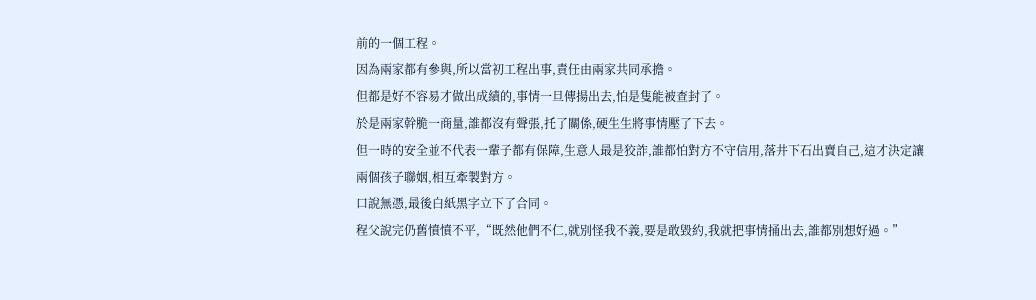前的一個工程。
因為兩家都有參與,所以當初工程出事,責任由兩家共同承擔。
但都是好不容易才做出成績的,事情一旦傳揚出去,怕是隻能被查封了。
於是兩家幹脆一商量,誰都沒有聲張,托了關係,硬生生將事情壓了下去。
但一時的安全並不代表一輩子都有保障,生意人最是狡詐,誰都怕對方不守信用,落井下石出賣自己,這才決定讓兩個孩子聯姻,相互牽製對方。
口說無憑,最後白紙黑字立下了合同。
程父說完仍舊憤憤不平,“既然他們不仁,就別怪我不義,要是敢毀約,我就把事情捅出去,誰都別想好過。”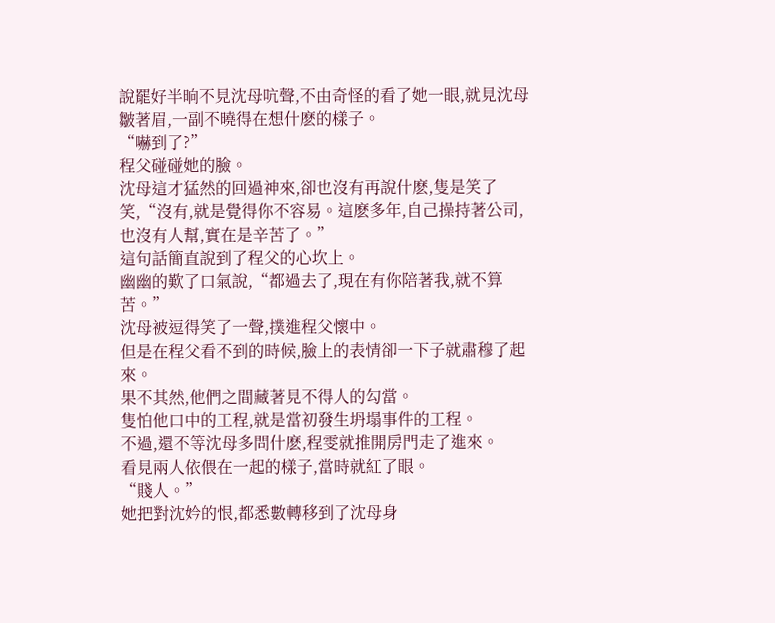說罷好半晌不見沈母吭聲,不由奇怪的看了她一眼,就見沈母皺著眉,一副不曉得在想什麽的樣子。
“嚇到了?”
程父碰碰她的臉。
沈母這才猛然的回過神來,卻也沒有再說什麽,隻是笑了笑,“沒有,就是覺得你不容易。這麽多年,自己操持著公司,也沒有人幫,實在是辛苦了。”
這句話簡直說到了程父的心坎上。
幽幽的歎了口氣說,“都過去了,現在有你陪著我,就不算苦。”
沈母被逗得笑了一聲,撲進程父懷中。
但是在程父看不到的時候,臉上的表情卻一下子就肅穆了起來。
果不其然,他們之間藏著見不得人的勾當。
隻怕他口中的工程,就是當初發生坍塌事件的工程。
不過,還不等沈母多問什麽,程雯就推開房門走了進來。
看見兩人依偎在一起的樣子,當時就紅了眼。
“賤人。”
她把對沈妗的恨,都悉數轉移到了沈母身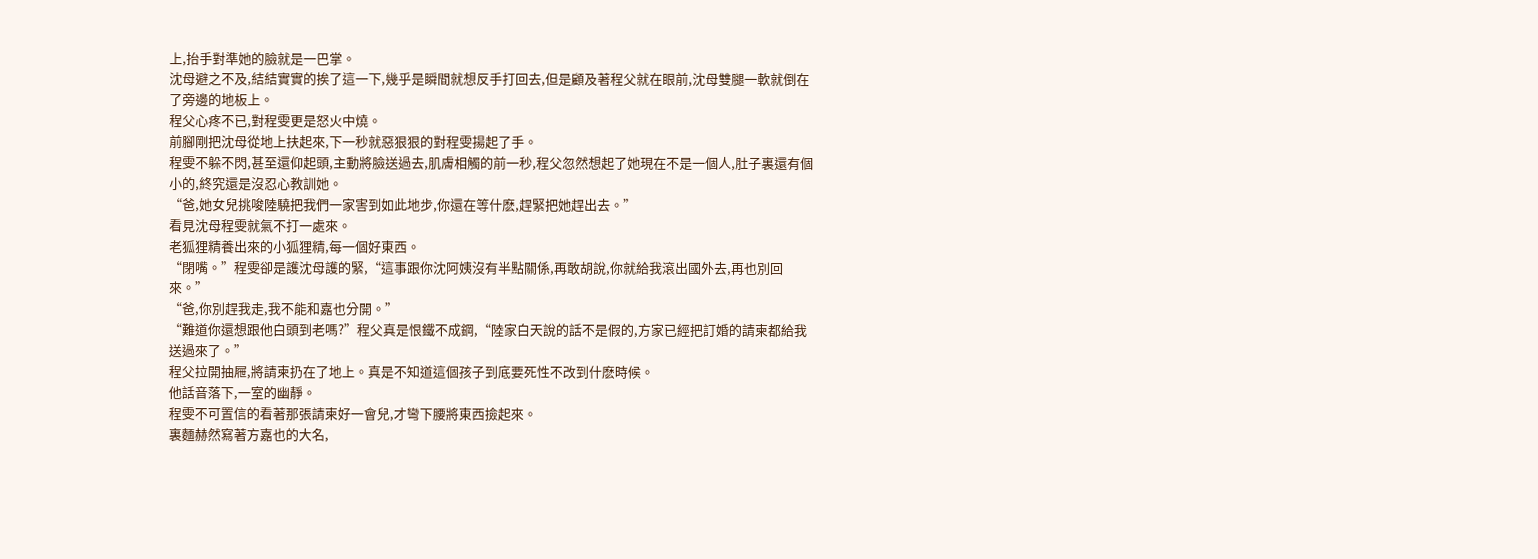上,抬手對準她的臉就是一巴掌。
沈母避之不及,結結實實的挨了這一下,幾乎是瞬間就想反手打回去,但是顧及著程父就在眼前,沈母雙腿一軟就倒在了旁邊的地板上。
程父心疼不已,對程雯更是怒火中燒。
前腳剛把沈母從地上扶起來,下一秒就惡狠狠的對程雯揚起了手。
程雯不躲不閃,甚至還仰起頭,主動將臉送過去,肌膚相觸的前一秒,程父忽然想起了她現在不是一個人,肚子裏還有個小的,終究還是沒忍心教訓她。
“爸,她女兒挑唆陸驍把我們一家害到如此地步,你還在等什麽,趕緊把她趕出去。”
看見沈母程雯就氣不打一處來。
老狐狸精養出來的小狐狸精,每一個好東西。
“閉嘴。”程雯卻是護沈母護的緊,“這事跟你沈阿姨沒有半點關係,再敢胡說,你就給我滾出國外去,再也別回來。”
“爸,你別趕我走,我不能和嘉也分開。”
“難道你還想跟他白頭到老嗎?”程父真是恨鐵不成鋼,“陸家白天說的話不是假的,方家已經把訂婚的請柬都給我送過來了。”
程父拉開抽屜,將請柬扔在了地上。真是不知道這個孩子到底要死性不改到什麽時候。
他話音落下,一室的幽靜。
程雯不可置信的看著那張請柬好一會兒,才彎下腰將東西撿起來。
裏麵赫然寫著方嘉也的大名,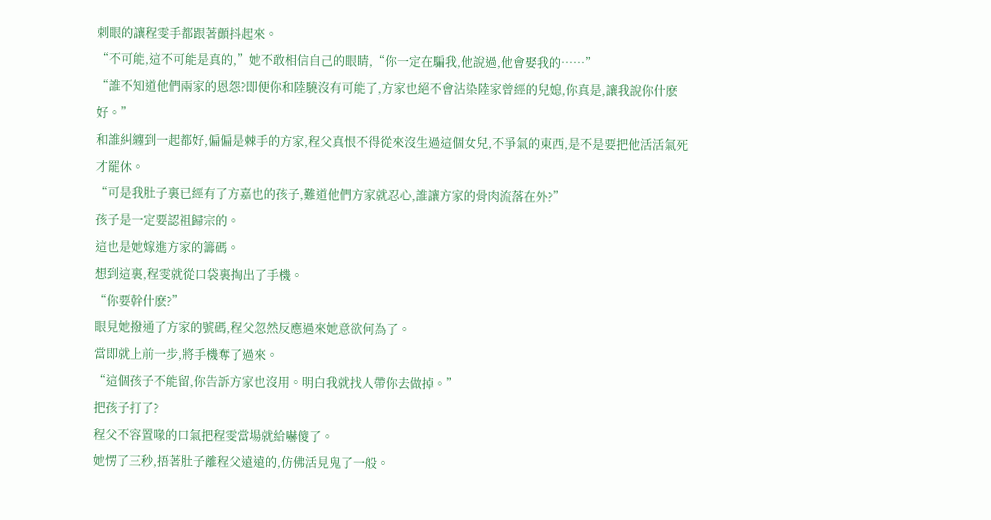刺眼的讓程雯手都跟著顫抖起來。
“不可能,這不可能是真的,”她不敢相信自己的眼睛,“你一定在騙我,他說過,他會娶我的……”
“誰不知道他們兩家的恩怨?即便你和陸驍沒有可能了,方家也絕不會沾染陸家曾經的兒媳,你真是,讓我說你什麽好。”
和誰糾纏到一起都好,偏偏是棘手的方家,程父真恨不得從來沒生過這個女兒,不爭氣的東西,是不是要把他活活氣死才罷休。
“可是我肚子裏已經有了方嘉也的孩子,難道他們方家就忍心,誰讓方家的骨肉流落在外?”
孩子是一定要認祖歸宗的。
這也是她嫁進方家的籌碼。
想到這裏,程雯就從口袋裏掏出了手機。
“你要幹什麽?”
眼見她撥通了方家的號碼,程父忽然反應過來她意欲何為了。
當即就上前一步,將手機奪了過來。
“這個孩子不能留,你告訴方家也沒用。明白我就找人帶你去做掉。”
把孩子打了?
程父不容置喙的口氣把程雯當場就給嚇傻了。
她愣了三秒,捂著肚子離程父遠遠的,仿佛活見鬼了一般。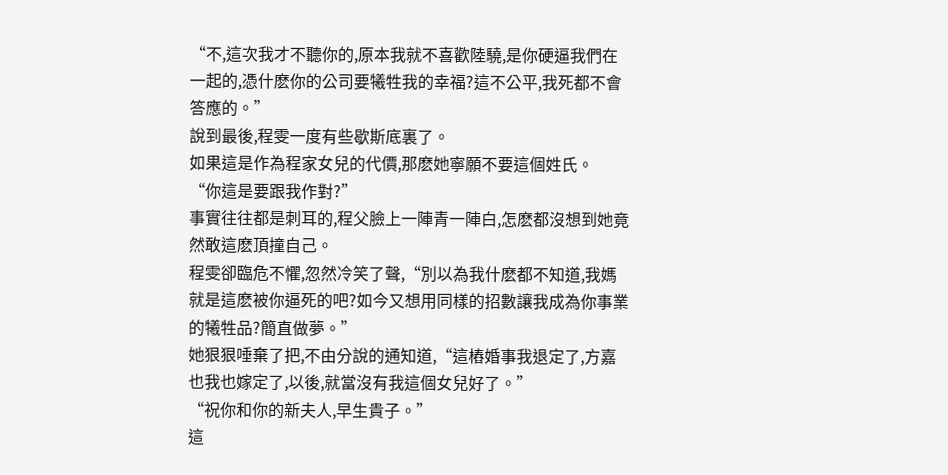“不,這次我才不聽你的,原本我就不喜歡陸驍,是你硬逼我們在一起的,憑什麽你的公司要犧牲我的幸福?這不公平,我死都不會答應的。”
說到最後,程雯一度有些歇斯底裏了。
如果這是作為程家女兒的代價,那麽她寧願不要這個姓氏。
“你這是要跟我作對?”
事實往往都是刺耳的,程父臉上一陣青一陣白,怎麽都沒想到她竟然敢這麽頂撞自己。
程雯卻臨危不懼,忽然冷笑了聲,“別以為我什麽都不知道,我媽就是這麽被你逼死的吧?如今又想用同樣的招數讓我成為你事業的犧牲品?簡直做夢。”
她狠狠唾棄了把,不由分說的通知道,“這樁婚事我退定了,方嘉也我也嫁定了,以後,就當沒有我這個女兒好了。”
“祝你和你的新夫人,早生貴子。”
這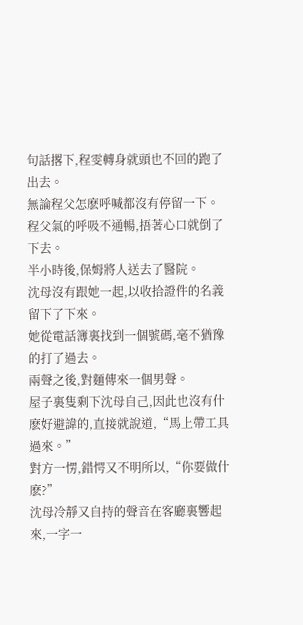句話撂下,程雯轉身就頭也不回的跑了出去。
無論程父怎麽呼喊都沒有停留一下。
程父氣的呼吸不通暢,捂著心口就倒了下去。
半小時後,保姆將人送去了醫院。
沈母沒有跟她一起,以收拾證件的名義留下了下來。
她從電話簿裏找到一個號碼,毫不猶豫的打了過去。
兩聲之後,對麵傳來一個男聲。
屋子裏隻剩下沈母自己,因此也沒有什麽好避諱的,直接就說道,“馬上帶工具過來。”
對方一愣,錯愕又不明所以,“你要做什麽?”
沈母冷靜又自持的聲音在客廳裏響起來,一字一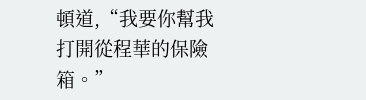頓道,“我要你幫我打開從程華的保險箱。”